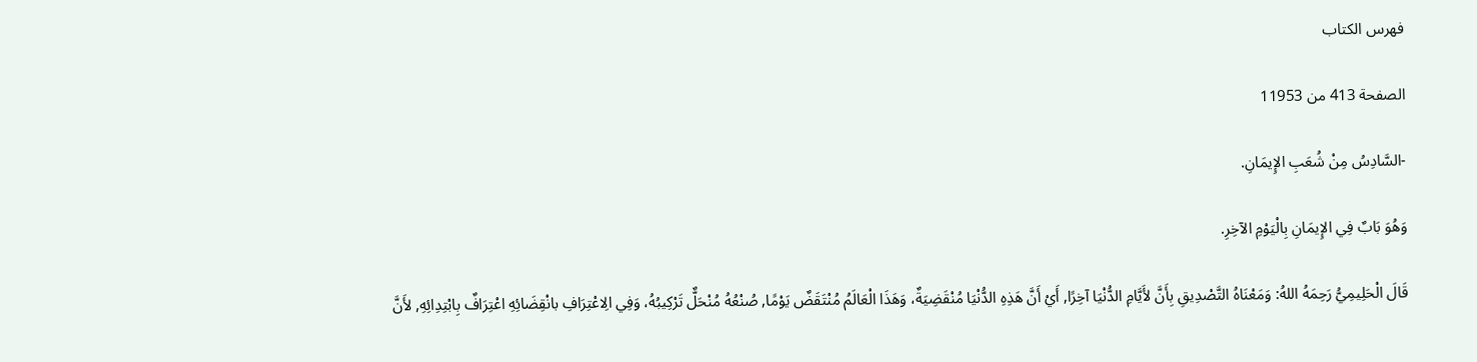فهرس الكتاب

الصفحة 413 من 11953

-السَّادِسُ مِنْ شُعَبِ الإِيمَانِ.

وَهُوَ بَابٌ فِي الإِيمَانِ بِالْيَوْمِ الآخِرِ.

قَالَ الْحَلِيمِيُّ رَحِمَهُ اللهُ: وَمَعْنَاهُ التَّصْدِيقِ بِأَنَّ لأَيَّامِ الدُّنْيَا آخِرًا, أَيْ أَنَّ هَذِهِ الدُّنْيَا مُنْقَضِيَةٌ، وَهَذَا الْعَالَمُ مُنْتَقَضٌ يَوْمًا, صُنْعُهُ مُنْحَلٌّ تَرْكِيبُهُ، وَفِي الِاعْتِرَافِ بانْقِضَائِهِ اعْتِرَافٌ بِابْتِدِائِهِ, لأَنَّ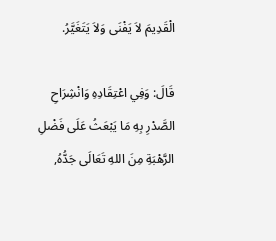الْقَدِيمَ لاَ يَفْنَى وَلاَ يَتَغَيَّرُ.

قَالَ: وَفِي اعْتِقَادِهِ وَانْشِرَاحِ الصَّدْرِ بِهِ مَا يَبْعَثُ عَلَى فَضْلِ الرَّهْبَةِ مِنَ اللهِ تَعَالَى جَدُّهُ,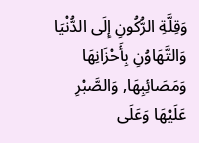وَقِلَّةِ الرُّكُونِ إِلَى الدُّنْيَا وَالتَّهَاوُنِ بِأَحْزَانِهَا وَمَصَائِبِهَا, وَالصَّبْرِ عَلَيْهَا وَعَلَى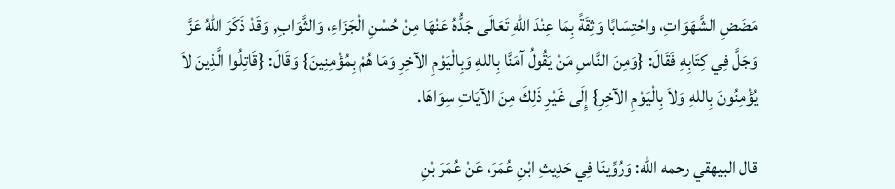مَضَضِ الشَّهَوَاتِ، واحْتِسَابًا وَثِقَةً بِمَا عِنْدَ اللهِ تَعَالَى جَدُّهُ عَنْهَا مِنْ حُسْنِ الْجَزَاءِ، وَالثَّوَابِ, وَقَدْ ذَكَرَ اللهُ عَزَّ وَجَلَّ فِي كِتَابِهِ فَقَالَ: {وَمِنَ النَّاسِ مَنْ يَقُولُ آمَنَّا بِاللهِ وَبِالْيَوْمِ الآخِرِ وَمَا هُمْ بِمُؤْمِنِينَ} وَقَالَ: {قَاتِلُوا الَّذِينَ لاَ يُؤْمِنُونَ بِاللهِ وَلاَ بِالْيَوْمِ الآخِرِ} إِلَى غَيْرِ ذَلِكَ مِنَ الآيَاتِ سِوَاهَا.

قال البيهقي رحمه الله: وَرُوِّينَا فِي حَدِيثِ ابْنِ عُمَرَ، عَنْ عُمَرَ بْنِ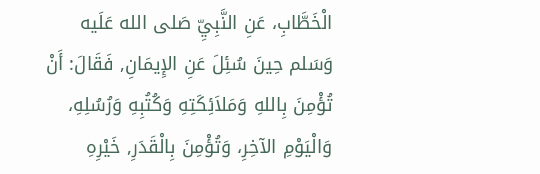الْخَطَّابِ، عَنِ النَّبِيِّ صَلى الله عَلَيه وَسَلم حِينَ سُئِلَ عَنِ الإِيمَانِ, فَقَالَ: أَنْ تُؤْمِنَ بِاللهِ وَمَلاَئِكَتِهِ وَكُتُبِهِ وَرُسُلِهِ، وَالْيَوْمِ الآخِرِ، وَتُؤْمِنَ بِالْقَدَرِ, خَيْرِهِ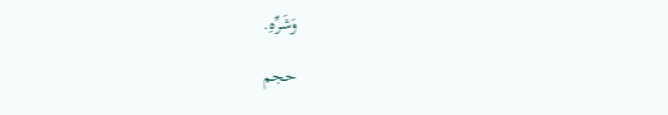وَشَرِّهِ.

حجم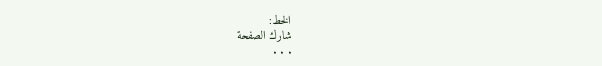الخط:
شارك الصفحة
. . .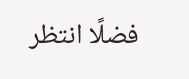فضلًا انتظر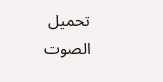تحميل الصوت